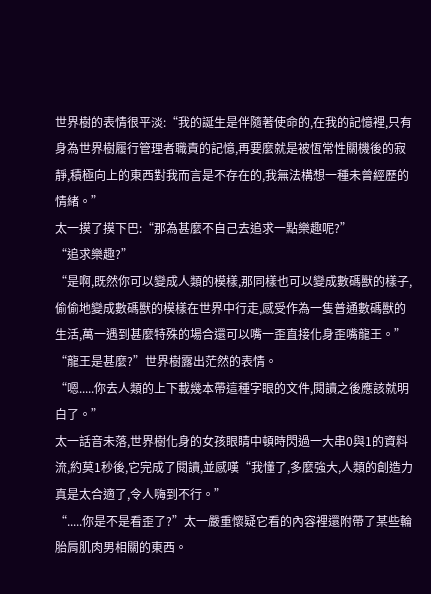世界樹的表情很平淡:“我的誕生是伴隨著使命的,在我的記憶裡,只有身為世界樹履行管理者職責的記憶,再要麼就是被恆常性關機後的寂靜,積極向上的東西對我而言是不存在的,我無法構想一種未曾經歷的情緒。”
太一摸了摸下巴:“那為甚麼不自己去追求一點樂趣呢?”
“追求樂趣?”
“是啊,既然你可以變成人類的模樣,那同樣也可以變成數碼獸的樣子,偷偷地變成數碼獸的模樣在世界中行走,感受作為一隻普通數碼獸的生活,萬一遇到甚麼特殊的場合還可以嘴一歪直接化身歪嘴龍王。”
“龍王是甚麼?”世界樹露出茫然的表情。
“嗯.....你去人類的上下載幾本帶這種字眼的文件,閱讀之後應該就明白了。”
太一話音未落,世界樹化身的女孩眼睛中頓時閃過一大串0與1的資料流,約莫1秒後,它完成了閱讀,並感嘆“我懂了,多麼強大,人類的創造力真是太合適了,令人嗨到不行。”
“.....你是不是看歪了?”太一嚴重懷疑它看的內容裡還附帶了某些輪胎肩肌肉男相關的東西。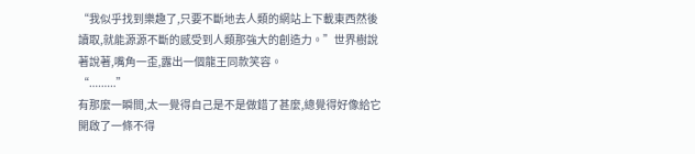“我似乎找到樂趣了,只要不斷地去人類的網站上下載東西然後讀取,就能源源不斷的感受到人類那強大的創造力。”世界樹說著說著,嘴角一歪,露出一個龍王同款笑容。
“.........”
有那麼一瞬間,太一覺得自己是不是做錯了甚麼,總覺得好像給它開啟了一條不得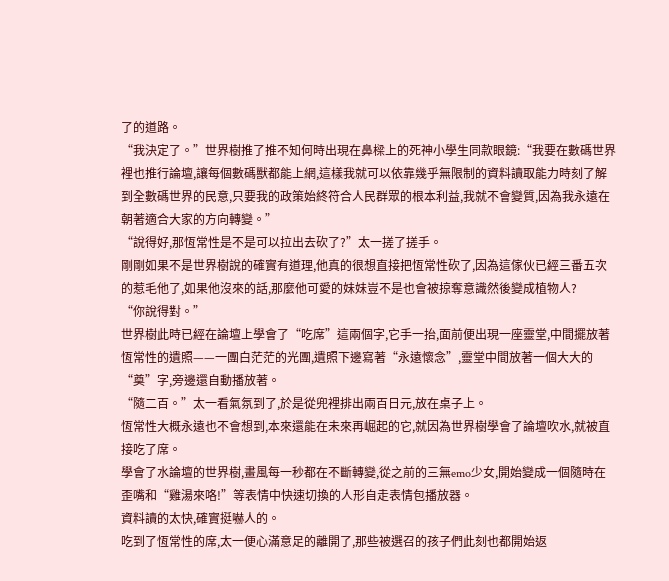了的道路。
“我決定了。”世界樹推了推不知何時出現在鼻樑上的死神小學生同款眼鏡:“我要在數碼世界裡也推行論壇,讓每個數碼獸都能上網,這樣我就可以依靠幾乎無限制的資料讀取能力時刻了解到全數碼世界的民意,只要我的政策始終符合人民群眾的根本利益,我就不會變質,因為我永遠在朝著適合大家的方向轉變。”
“說得好,那恆常性是不是可以拉出去砍了?”太一搓了搓手。
剛剛如果不是世界樹說的確實有道理,他真的很想直接把恆常性砍了,因為這傢伙已經三番五次的惹毛他了,如果他沒來的話,那麼他可愛的妹妹豈不是也會被掠奪意識然後變成植物人?
“你說得對。”
世界樹此時已經在論壇上學會了“吃席”這兩個字,它手一抬,面前便出現一座靈堂,中間擺放著恆常性的遺照——一團白茫茫的光團,遺照下邊寫著“永遠懷念”,靈堂中間放著一個大大的“奠”字,旁邊還自動播放著。
“隨二百。”太一看氣氛到了,於是從兜裡排出兩百日元,放在桌子上。
恆常性大概永遠也不會想到,本來還能在未來再崛起的它,就因為世界樹學會了論壇吹水,就被直接吃了席。
學會了水論壇的世界樹,畫風每一秒都在不斷轉變,從之前的三無emo少女,開始變成一個隨時在歪嘴和“雞湯來咯!”等表情中快速切換的人形自走表情包播放器。
資料讀的太快,確實挺嚇人的。
吃到了恆常性的席,太一便心滿意足的離開了,那些被選召的孩子們此刻也都開始返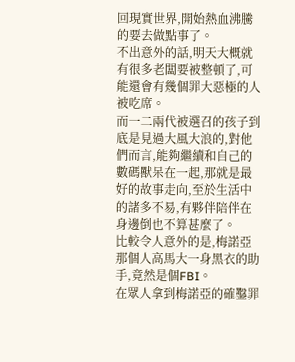回現實世界,開始熱血沸騰的要去做點事了。
不出意外的話,明天大概就有很多老闆要被整頓了,可能還會有幾個罪大惡極的人被吃席。
而一二兩代被選召的孩子到底是見過大風大浪的,對他們而言,能夠繼續和自己的數碼獸呆在一起,那就是最好的故事走向,至於生活中的諸多不易,有夥伴陪伴在身邊倒也不算甚麼了。
比較令人意外的是,梅諾亞那個人高馬大一身黑衣的助手,竟然是個FBI。
在眾人拿到梅諾亞的確鑿罪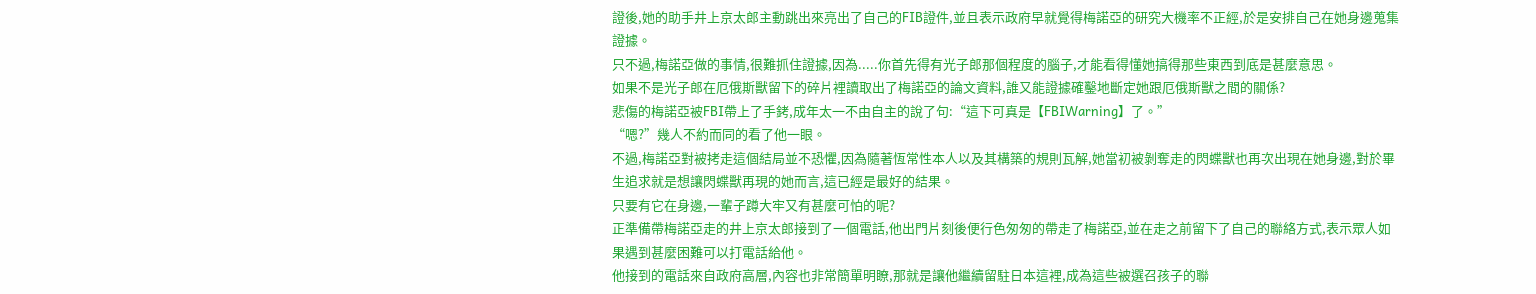證後,她的助手井上京太郎主動跳出來亮出了自己的FIB證件,並且表示政府早就覺得梅諾亞的研究大機率不正經,於是安排自己在她身邊蒐集證據。
只不過,梅諾亞做的事情,很難抓住證據,因為.....你首先得有光子郎那個程度的腦子,才能看得懂她搞得那些東西到底是甚麼意思。
如果不是光子郎在厄俄斯獸留下的碎片裡讀取出了梅諾亞的論文資料,誰又能證據確鑿地斷定她跟厄俄斯獸之間的關係?
悲傷的梅諾亞被FBI帶上了手銬,成年太一不由自主的說了句:“這下可真是【FBIWarning】了。”
“嗯?”幾人不約而同的看了他一眼。
不過,梅諾亞對被拷走這個結局並不恐懼,因為隨著恆常性本人以及其構築的規則瓦解,她當初被剝奪走的閃蝶獸也再次出現在她身邊,對於畢生追求就是想讓閃蝶獸再現的她而言,這已經是最好的結果。
只要有它在身邊,一輩子蹲大牢又有甚麼可怕的呢?
正準備帶梅諾亞走的井上京太郎接到了一個電話,他出門片刻後便行色匆匆的帶走了梅諾亞,並在走之前留下了自己的聯絡方式,表示眾人如果遇到甚麼困難可以打電話給他。
他接到的電話來自政府高層,內容也非常簡單明瞭,那就是讓他繼續留駐日本這裡,成為這些被選召孩子的聯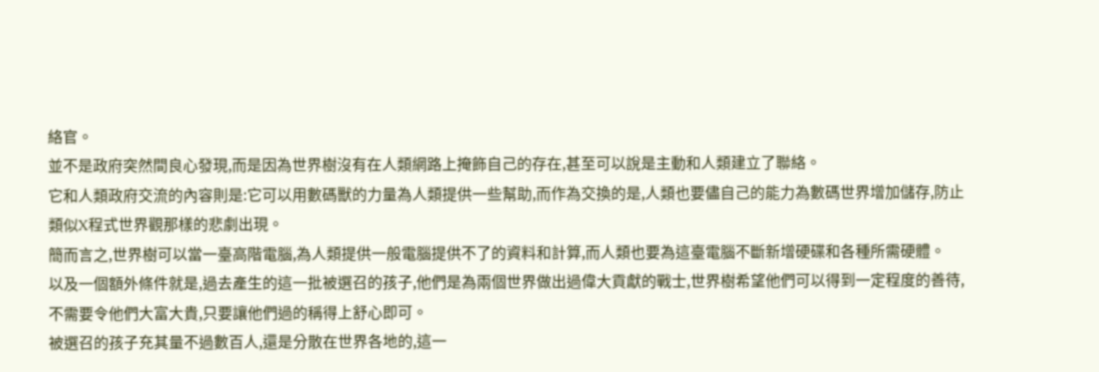絡官。
並不是政府突然間良心發現,而是因為世界樹沒有在人類網路上掩飾自己的存在,甚至可以說是主動和人類建立了聯絡。
它和人類政府交流的內容則是:它可以用數碼獸的力量為人類提供一些幫助,而作為交換的是,人類也要儘自己的能力為數碼世界增加儲存,防止類似X程式世界觀那樣的悲劇出現。
簡而言之,世界樹可以當一臺高階電腦,為人類提供一般電腦提供不了的資料和計算,而人類也要為這臺電腦不斷新增硬碟和各種所需硬體。
以及一個額外條件就是,過去產生的這一批被選召的孩子,他們是為兩個世界做出過偉大貢獻的戰士,世界樹希望他們可以得到一定程度的善待,不需要令他們大富大貴,只要讓他們過的稱得上舒心即可。
被選召的孩子充其量不過數百人,還是分散在世界各地的,這一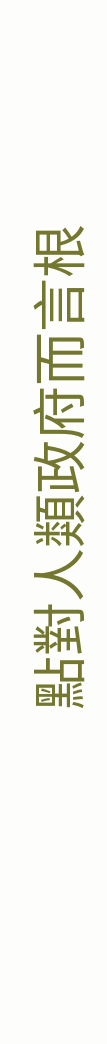點對人類政府而言根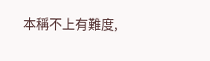本稱不上有難度,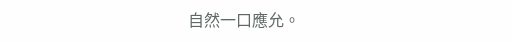自然一口應允。